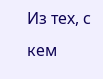Из тех, с кем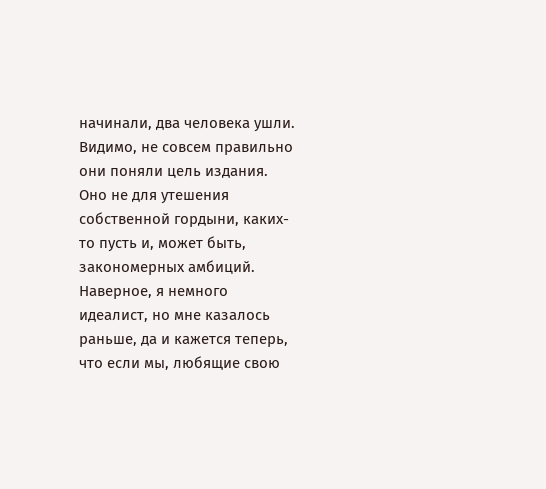начинали, два человека ушли. Видимо, не совсем правильно они поняли цель издания. Оно не для утешения собственной гордыни, каких-то пусть и, может быть, закономерных амбиций. Наверное, я немного идеалист, но мне казалось раньше, да и кажется теперь, что если мы, любящие свою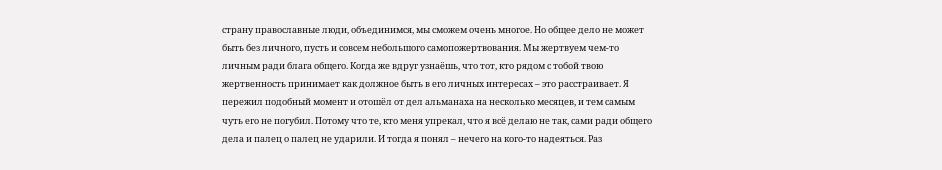страну православные люди, объединимся, мы сможем очень многое. Но общее дело не может быть без личного, пусть и совсем небольшого самопожертвования. Мы жертвуем чем-то личным ради блага общего. Когда же вдруг узнаёшь, что тот, кто рядом с тобой твою жертвенность принимает как должное быть в его личных интересах – это расстраивает. Я пережил подобный момент и отошёл от дел альманаха на несколько месяцев, и тем самым чуть его не погубил. Потому что те, кто меня упрекал, что я всё делаю не так, сами ради общего дела и палец о палец не ударили. И тогда я понял – нечего на кого-то надеяться. Раз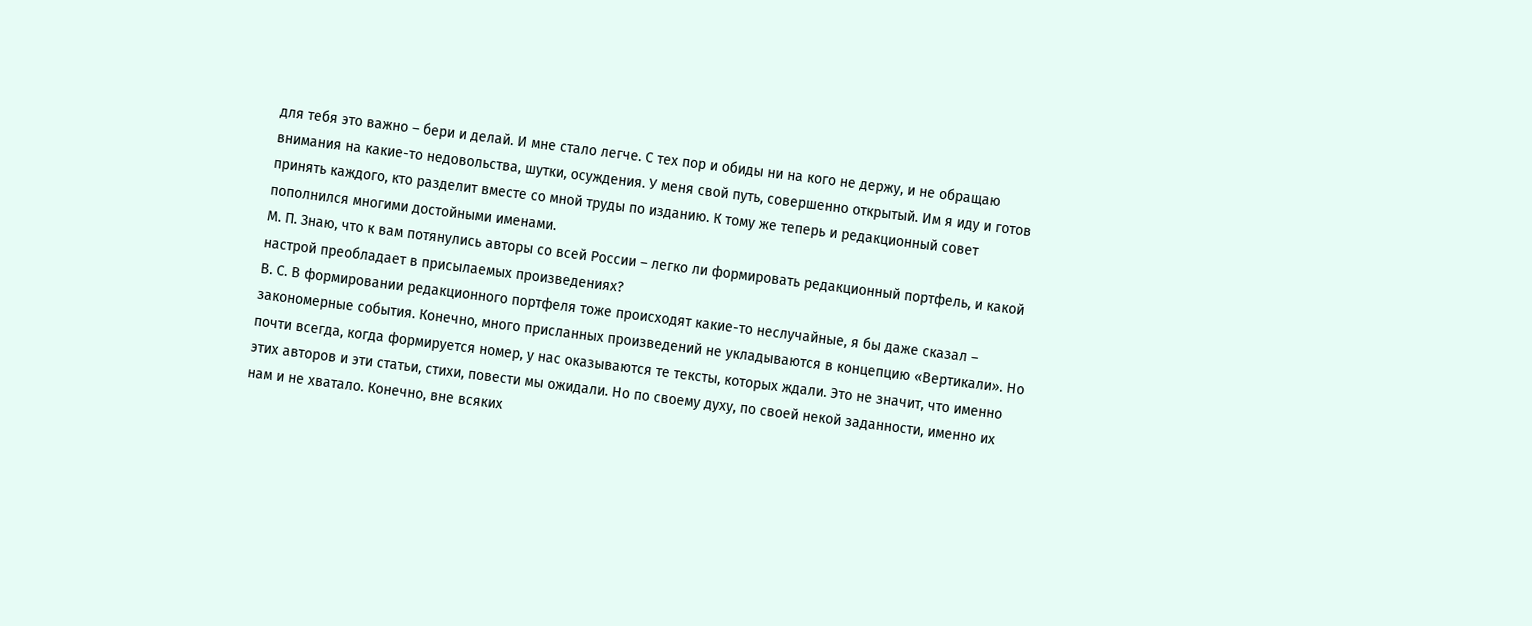для тебя это важно – бери и делай. И мне стало легче. С тех пор и обиды ни на кого не держу, и не обращаю внимания на какие-то недовольства, шутки, осуждения. У меня свой путь, совершенно открытый. Им я иду и готов принять каждого, кто разделит вместе со мной труды по изданию. К тому же теперь и редакционный совет пополнился многими достойными именами.
М. П. Знаю, что к вам потянулись авторы со всей России – легко ли формировать редакционный портфель, и какой настрой преобладает в присылаемых произведениях?
B. C. В формировании редакционного портфеля тоже происходят какие-то неслучайные, я бы даже сказал – закономерные события. Конечно, много присланных произведений не укладываются в концепцию «Вертикали». Но почти всегда, когда формируется номер, у нас оказываются те тексты, которых ждали. Это не значит, что именно этих авторов и эти статьи, стихи, повести мы ожидали. Но по своему духу, по своей некой заданности, именно их нам и не хватало. Конечно, вне всяких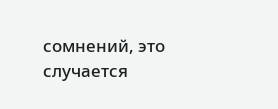сомнений, это случается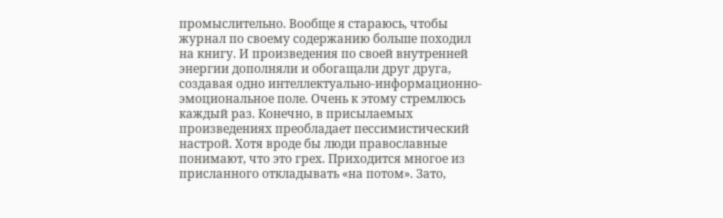промыслительно. Вообще я стараюсь, чтобы журнал по своему содержанию больше походил на книгу. И произведения по своей внутренней энергии дополняли и обогащали друг друга, создавая одно интеллектуально-информационно-эмоциональное поле. Очень к этому стремлюсь каждый раз. Конечно, в присылаемых произведениях преобладает пессимистический настрой. Хотя вроде бы люди православные понимают, что это грех. Приходится многое из присланного откладывать «на потом». Зато,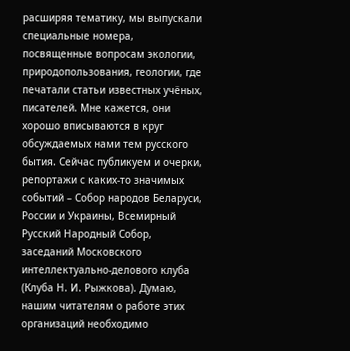расширяя тематику, мы выпускали специальные номера, посвященные вопросам экологии, природопользования, геологии, где печатали статьи известных учёных, писателей. Мне кажется, они хорошо вписываются в круг обсуждаемых нами тем русского бытия. Сейчас публикуем и очерки, репортажи с каких-то значимых событий – Собор народов Беларуси, России и Украины, Всемирный Русский Народный Собор, заседаний Московского интеллектуально-делового клуба (Клуба Н. И. Рыжкова). Думаю, нашим читателям о работе этих организаций необходимо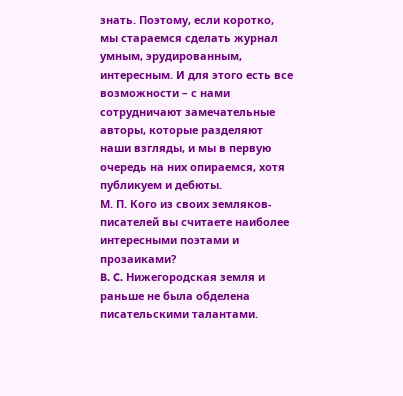знать. Поэтому, если коротко, мы стараемся сделать журнал умным, эрудированным, интересным. И для этого есть все возможности – с нами сотрудничают замечательные авторы, которые разделяют наши взгляды, и мы в первую очередь на них опираемся, хотя публикуем и дебюты.
М. П. Кого из своих земляков-писателей вы считаете наиболее интересными поэтами и прозаиками?
B. C. Нижегородская земля и раньше не была обделена писательскими талантами.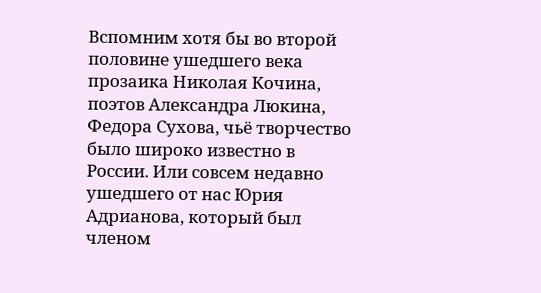Вспомним хотя бы во второй половине ушедшего века прозаика Николая Кочина, поэтов Александра Люкина, Федора Сухова, чьё творчество было широко известно в России. Или совсем недавно ушедшего от нас Юрия Адрианова, который был членом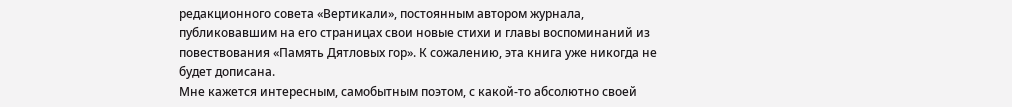редакционного совета «Вертикали», постоянным автором журнала, публиковавшим на его страницах свои новые стихи и главы воспоминаний из повествования «Память Дятловых гор». К сожалению, эта книга уже никогда не будет дописана.
Мне кажется интересным, самобытным поэтом, с какой-то абсолютно своей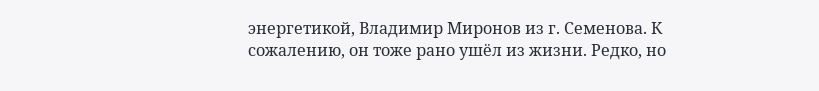энергетикой, Владимир Миронов из г. Семенова. К сожалению, он тоже рано ушёл из жизни. Редко, но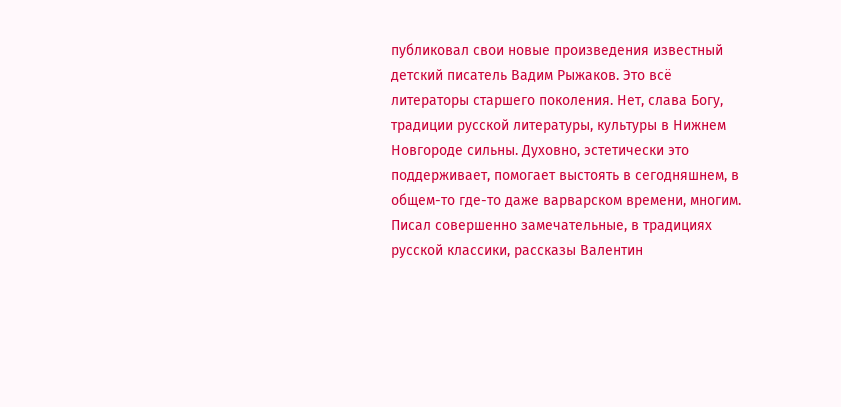публиковал свои новые произведения известный детский писатель Вадим Рыжаков. Это всё литераторы старшего поколения. Нет, слава Богу, традиции русской литературы, культуры в Нижнем Новгороде сильны. Духовно, эстетически это поддерживает, помогает выстоять в сегодняшнем, в общем-то где-то даже варварском времени, многим. Писал совершенно замечательные, в традициях русской классики, рассказы Валентин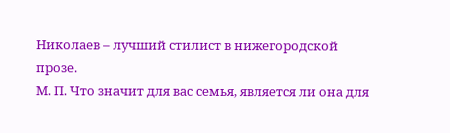Николаев – лучший стилист в нижегородской прозе.
М. П. Что значит для вас семья, является ли она для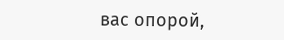вас опорой,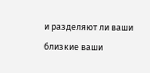и разделяют ли ваши близкие ваши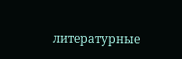литературные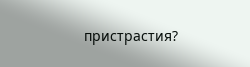пристрастия?